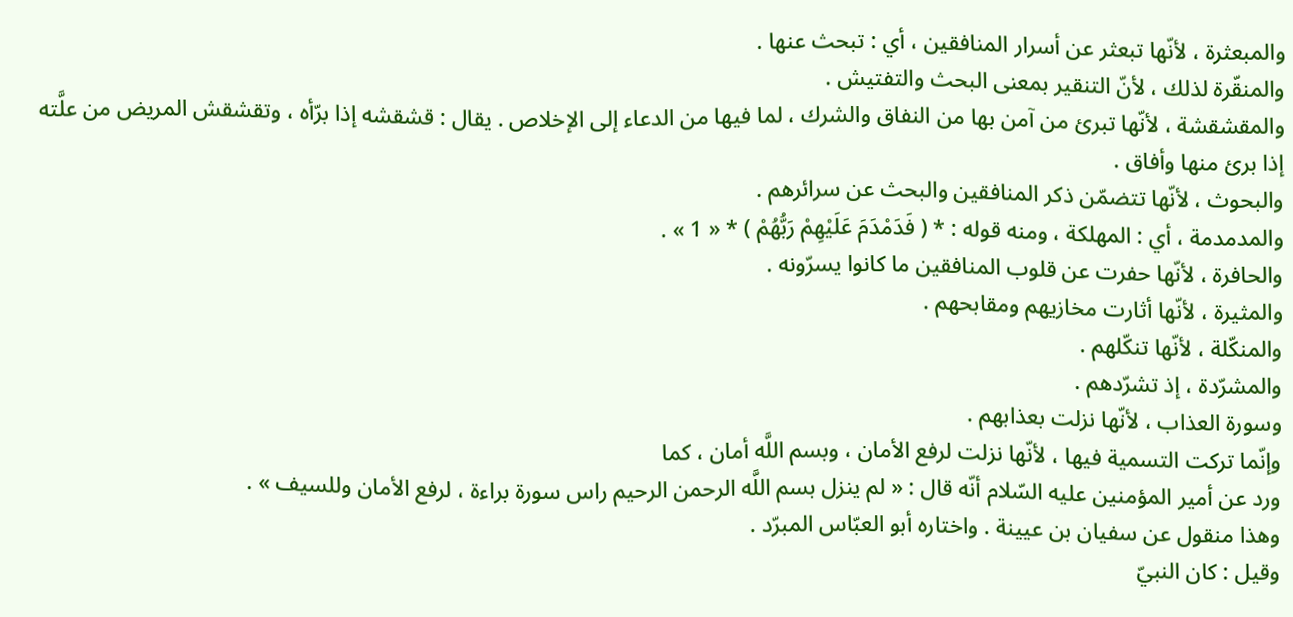والمبعثرة ، لأنّها تبعثر عن أسرار المنافقين ، أي : تبحث عنها .
والمنقّرة لذلك ، لأنّ التنقير بمعنى البحث والتفتيش .
والمقشقشة ، لأنّها تبرئ من آمن بها من النفاق والشرك ، لما فيها من الدعاء إلى الإخلاص . يقال : قشقشه إذا برّأه ، وتقشقش المريض من علَّته إذا برئ منها وأفاق .
والبحوث ، لأنّها تتضمّن ذكر المنافقين والبحث عن سرائرهم .
والمدمدمة ، أي : المهلكة ، ومنه قوله : * ( فَدَمْدَمَ عَلَيْهِمْ رَبُّهُمْ ) * « 1 » .
والحافرة ، لأنّها حفرت عن قلوب المنافقين ما كانوا يسرّونه .
والمثيرة ، لأنّها أثارت مخازيهم ومقابحهم .
والمنكّلة ، لأنّها تنكّلهم .
والمشرّدة ، إذ تشرّدهم .
وسورة العذاب ، لأنّها نزلت بعذابهم .
وإنّما تركت التسمية فيها ، لأنّها نزلت لرفع الأمان ، وبسم اللَّه أمان ، كما
ورد عن أمير المؤمنين عليه السّلام أنّه قال : « لم ينزل بسم اللَّه الرحمن الرحيم راس سورة براءة ، لرفع الأمان وللسيف » .
وهذا منقول عن سفيان بن عيينة . واختاره أبو العبّاس المبرّد .
وقيل : كان النبيّ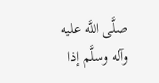صلَّى اللَّه عليه وآله وسلَّم إذا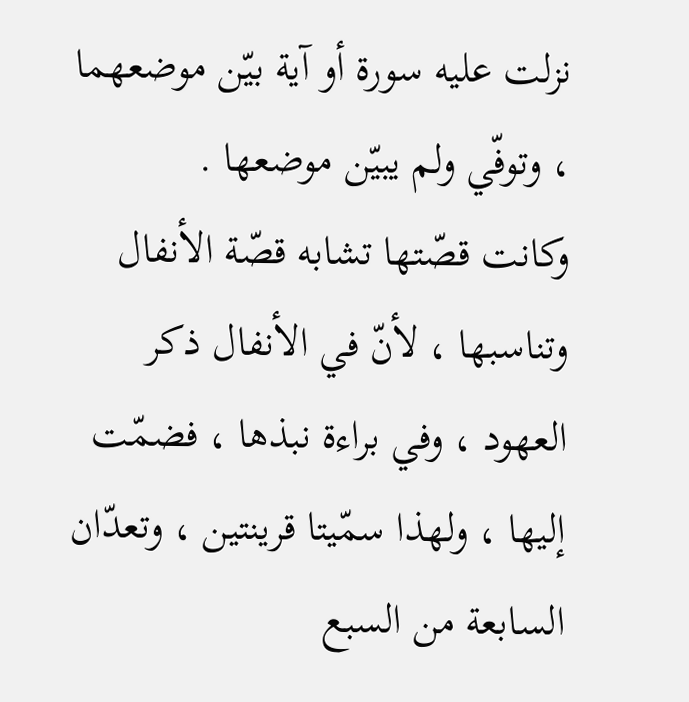نزلت عليه سورة أو آية بيّن موضعهما ، وتوفّي ولم يبيّن موضعها .
وكانت قصّتها تشابه قصّة الأنفال وتناسبها ، لأنّ في الأنفال ذكر العهود ، وفي براءة نبذها ، فضمّت إليها ، ولهذا سمّيتا قرينتين ، وتعدّان السابعة من السبع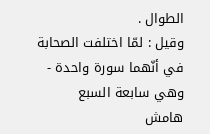الطوال .
وقيل : لمّا اختلفت الصحابة في أنّهما سورة واحدة - وهي سابعة السبع
هامش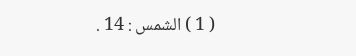( 1 ) الشمس : 14 .